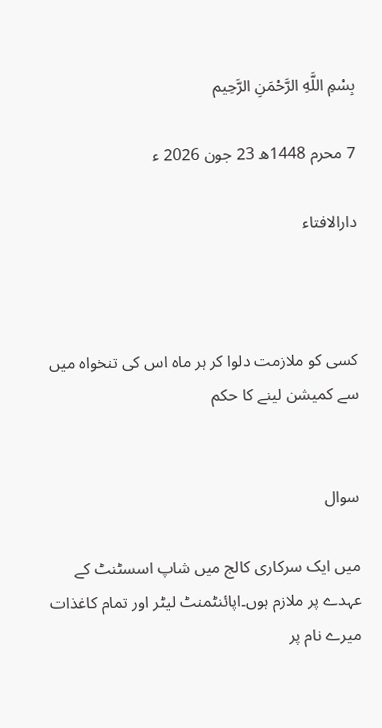بِسْمِ اللَّهِ الرَّحْمَنِ الرَّحِيم

7 محرم 1448ھ 23 جون 2026 ء

دارالافتاء



کسی کو ملازمت دلوا کر ہر ماہ اس کی تنخواہ میں سے کمیشن لینے کا حکم


سوال

میں ایک سرکاری کالج میں شاپ اسسٹنٹ کے عہدے پر ملازم ہوں۔اپائنٹمنٹ لیٹر اور تمام کاغذات میرے نام پر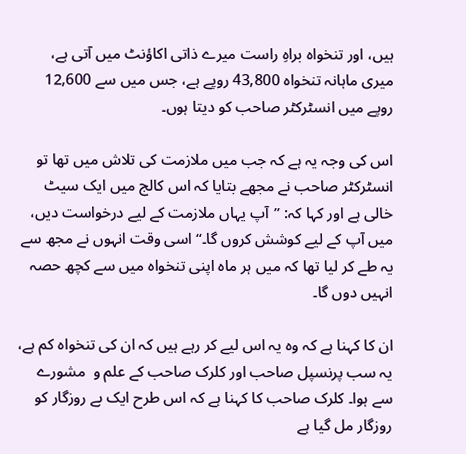ہیں، اور تنخواہ براہِ راست میرے ذاتی اکاؤنٹ میں آتی ہے، میری ماہانہ تنخواہ 43,800 روپے ہے، جس میں سے 12,600 روپے میں انسٹرکٹر صاحب کو دیتا ہوں۔

اس کی وجہ یہ ہے کہ جب میں ملازمت کی تلاش میں تھا تو انسٹرکٹر صاحب نے مجھے بتایا کہ اس کالج میں ایک سیٹ خالی ہے اور کہا کہ: ”آپ یہاں ملازمت کے لیے درخواست دیں، میں آپ کے لیے کوشش کروں گا۔“ اسی وقت انہوں نے مجھ سے یہ طے کر لیا تھا کہ میں ہر ماہ اپنی تنخواہ میں سے کچھ حصہ انہیں دوں گا۔

ان کا کہنا ہے کہ وہ یہ اس لیے کر رہے ہیں کہ ان کی تنخواہ کم ہے، یہ سب پرنسپل صاحب اور کلرک صاحب کے علم و  مشورے سے ہوا۔ کلرک صاحب کا کہنا ہے کہ اس طرح ایک بے روزگار کو روزگار مل گیا ہے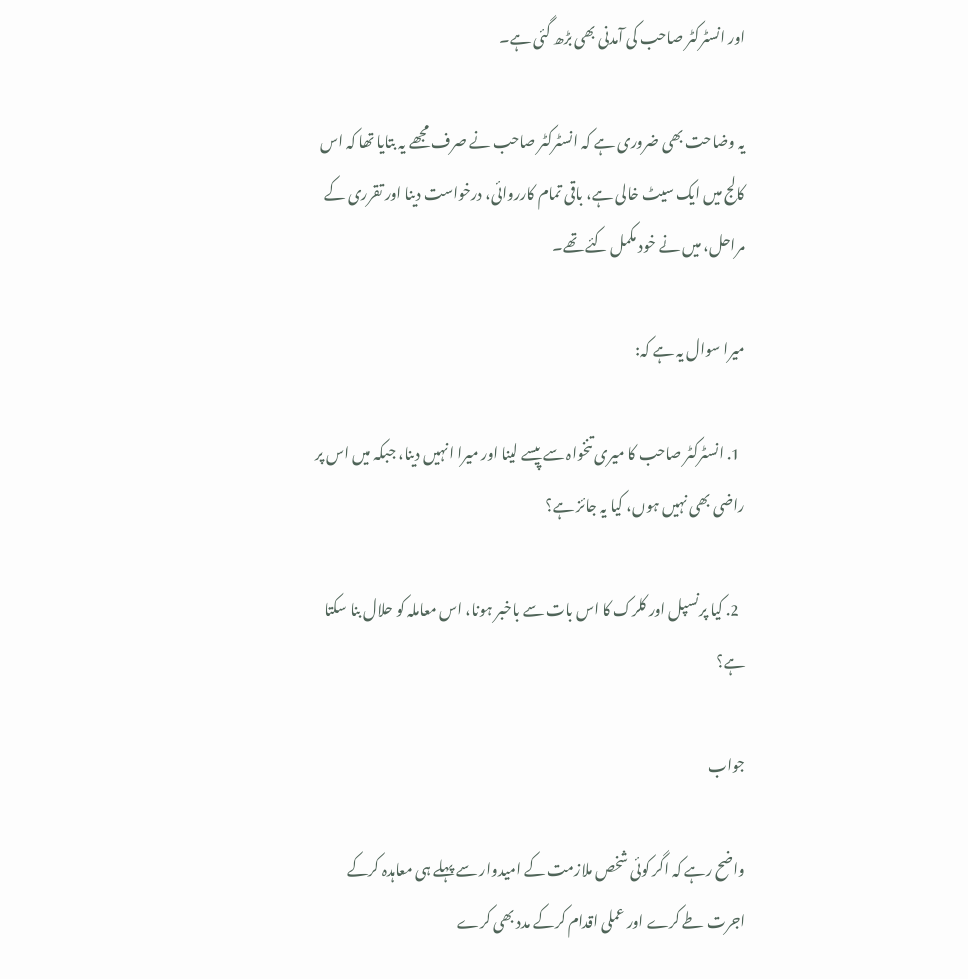اور انسٹرکٹر صاحب کی آمدنی بھی بڑھ گئی ہے۔

یہ وضاحت بھی ضروری ہے کہ انسٹرکٹر صاحب نے صرف مجھے یہ بتایا تھا کہ اس کالج میں ایک سیٹ خالی ہے، باقی تمام کارروائی، درخواست دینا اور تقرری کے مراحل، میں نے خود مکمل کئے تھے۔

میرا سوال یہ ہے کہ:

  1. انسٹرکٹر صاحب کا میری تنخواہ سے پیسے لینا اور میرا انہیں دینا، جبکہ میں اس پر راضی بھی نہیں ہوں، کیا یہ جائز ہے؟

  2. کیا پرنسپل اور کلرک کا اس بات سے باخبر ہونا، اس معاملہ کو حلال بنا سکتا ہے؟

جواب

واضح رہے کہ اگر کوئی شخص ملازمت کے امیدوار سے پہلے ہی معاہدہ کرکے اجرت طے کرے اور عملی اقدام کرکے مدد بھی کرے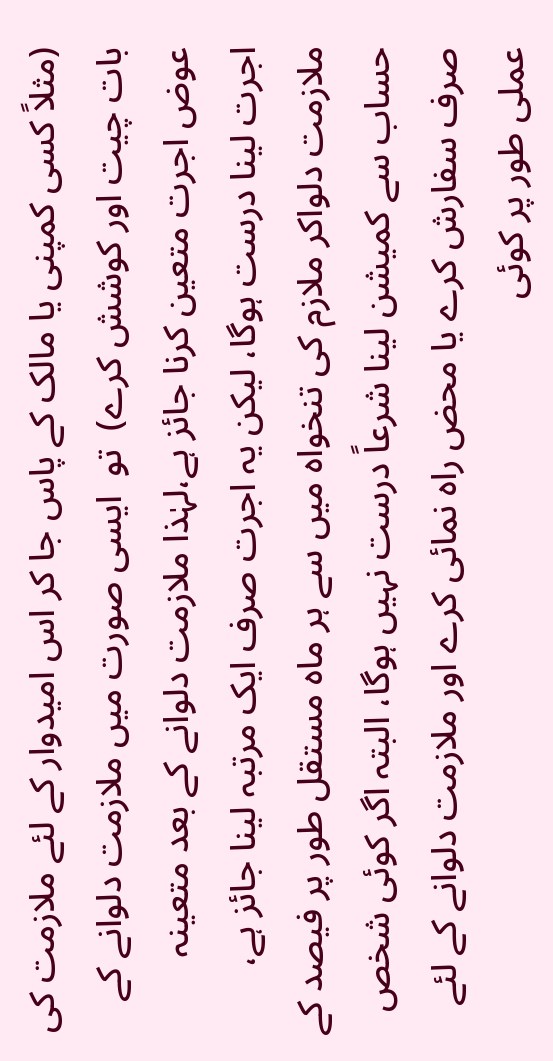(مثلاً کسی کمپنی یا مالک کے پاس جا کر اس امیدوار کے لئے ملازمت کی بات چیت اور کوشش کرے)  تو  ایسی صورت میں ملازمت دلوانے کے عوض اجرت متعین کرنا جائز ہے،لہٰذا ملازمت دلوانے کے بعد متعینہ اجرت لینا درست ہوگا، لیکن یہ اجرت صرف ایک مرتبہ لینا جائز ہے، ملازمت دلواکر ملازم کی تنخواہ میں سے ہر ماہ مستقل طور پر فیصد کے حساب سے کمیشن لینا شرعاً درست نہیں ہوگا، البتہ اگر کوئی شخص صرف سفارش کرے یا محض راہ نمائی کرے اور ملازمت دلوانے کے لئے عملی طور پر کوئی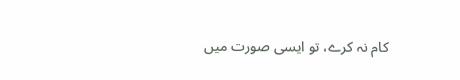کام نہ کرے، تو ایسی صورت میں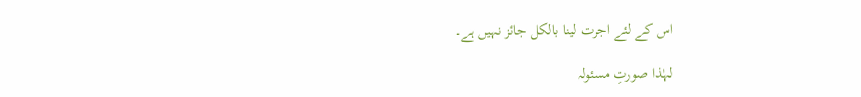اس کے لئے اجرت لینا بالکل جائز نہیں ہے۔

لہٰذا صورتِ مسئولہ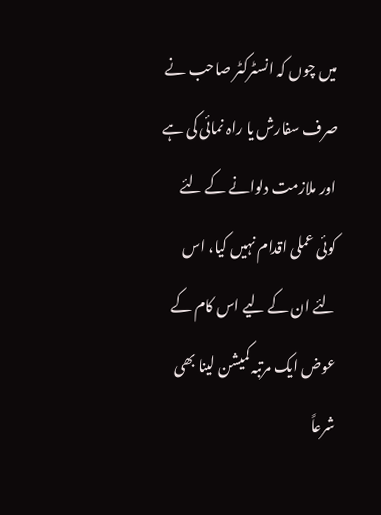میں چوں کہ انسٹرکٹر صاحب نے صرف سفارش یا راہ نمائی کی ہے اور ملازمت دلوانے کے لئے کوئی عملی اقدام نہیں کیا، اس لئے ان کے لیے اس کام کے عوض ایک مرتبہ کمیشن لینا بھی شرعاً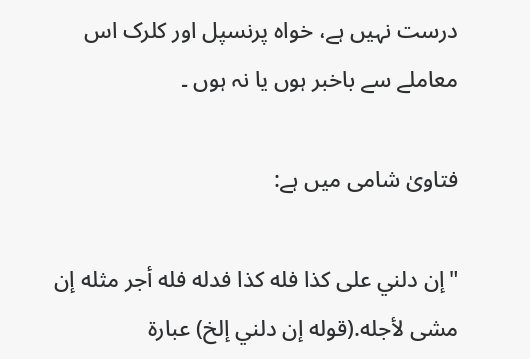درست نہیں ہے، خواہ پرنسپل اور کلرک اس معاملے سے باخبر ہوں یا نہ ہوں ۔

فتاویٰ شامی میں ہے:

"إن دلني على كذا فله كذا فدله فله أجر مثله إن مشى لأجله.(قوله إن دلني إلخ) عبارة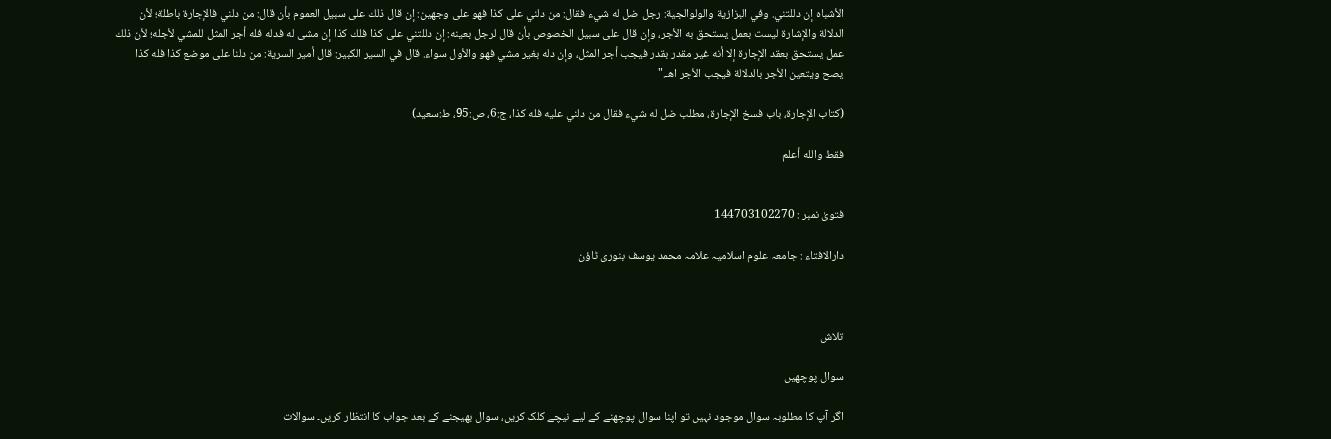الأشباه إن دللتني. وفي البزازية والولوالجية: رجل ضل له شيء فقال: من دلني على كذا فهو على وجهين: إن قال ذلك على سبيل العموم بأن قال: من دلني فالإجارة باطلة؛ لأن الدلالة والإشارة ليست بعمل يستحق به الأجر، وإن قال على سبيل الخصوص بأن قال لرجل بعينه: إن دللتني على كذا فلك كذا إن مشى له فدله فله أجر المثل للمشي لأجله؛ لأن ذلك عمل يستحق بعقد الإجارة إلا أنه غير مقدر بقدر فيجب أجر المثل، وإن دله بغير مشي فهو والأول سواء. قال في السير الكبير: قال أمير السرية: من دلنا على موضع كذا فله كذا يصح ويتعين الأجر بالدلالة فيجب الأجر اهـ."

(كتاب الإجارة، باب فسخ الإجارة، مطلب ضل له شيء فقال من دلني عليه فله كذا، ج:6، ص:95، ط:سعيد)

فقط والله أعلم


فتویٰ نمبر : 144703102270

دارالافتاء : جامعہ علوم اسلامیہ علامہ محمد یوسف بنوری ٹاؤن



تلاش

سوال پوچھیں

اگر آپ کا مطلوبہ سوال موجود نہیں تو اپنا سوال پوچھنے کے لیے نیچے کلک کریں، سوال بھیجنے کے بعد جواب کا انتظار کریں۔ سوالات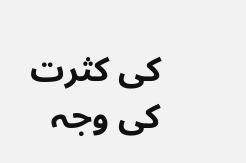کی کثرت کی وجہ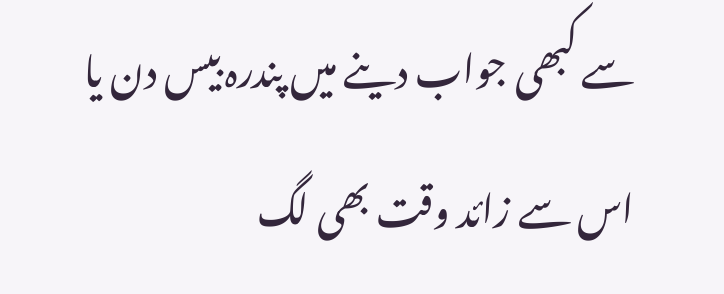سے کبھی جواب دینے میں پندرہ بیس دن یا اس سے زائد وقت بھی لگ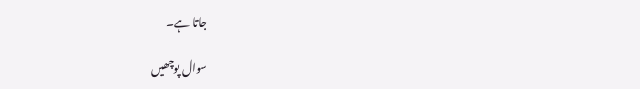جاتا ہے۔

سوال پوچھیں